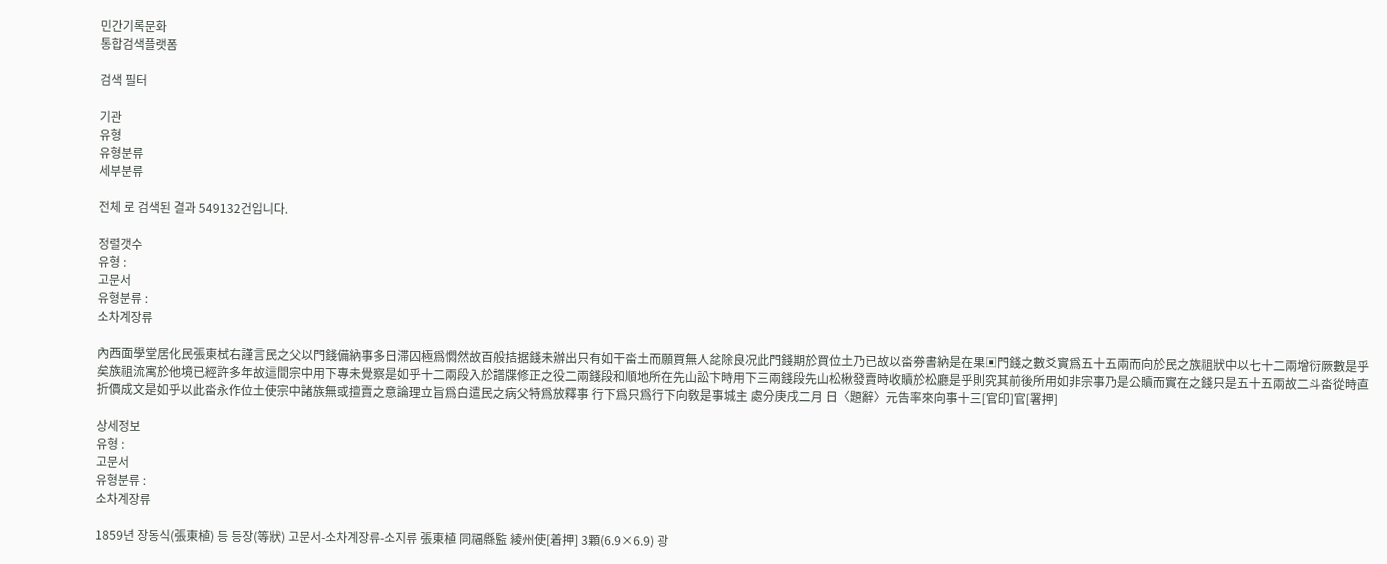민간기록문화
통합검색플랫폼

검색 필터

기관
유형
유형분류
세부분류

전체 로 검색된 결과 549132건입니다.

정렬갯수
유형 :
고문서
유형분류 :
소차계장류

內西面學堂居化民張東栻右謹言民之父以門錢備納事多日滞囚極爲㦖然故百般拮据錢未辦出只有如干畓土而願買無人兺除良况此門錢期於買位土乃已故以畓券書納是在果▣門錢之數爻實爲五十五兩而向於民之族祖狀中以七十二兩增衍厥數是乎矣族祖流寓於他境已經許多年故這間宗中用下專未覺察是如乎十二兩段入於譜牒修正之役二兩錢段和順地所在先山訟卞時用下三兩錢段先山松楸發賣時收贖於松廳是乎則究其前後所用如非宗事乃是公贖而實在之錢只是五十五兩故二斗畓從時直折價成文是如乎以此畓永作位土使宗中諸族無或擅賣之意論理立旨爲白遣民之病父特爲放釋事 行下爲只爲行下向敎是事城主 處分庚戌二月 日〈題辭〉元告率來向事十三[官印]官[署押]

상세정보
유형 :
고문서
유형분류 :
소차계장류

1859년 장동식(張東植) 등 등장(等狀) 고문서-소차계장류-소지류 張東植 同福縣監 綾州使[着押] 3顆(6.9×6.9) 광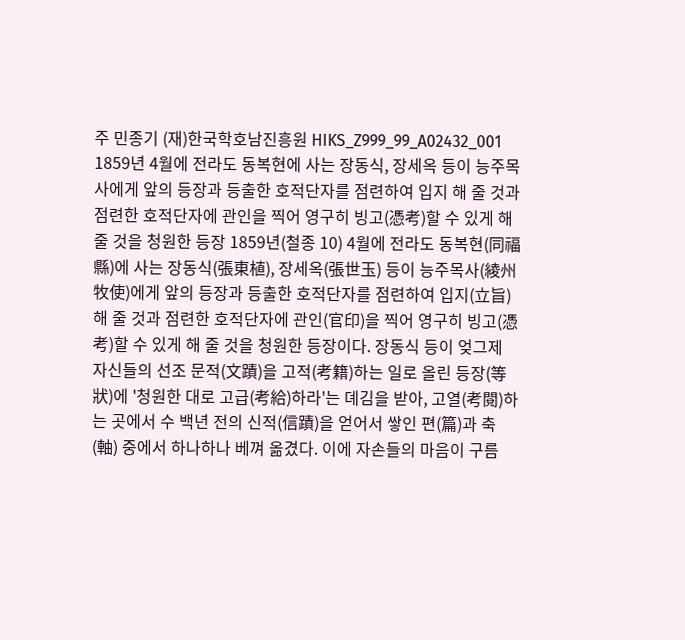주 민종기 (재)한국학호남진흥원 HIKS_Z999_99_A02432_001 1859년 4월에 전라도 동복현에 사는 장동식, 장세옥 등이 능주목사에게 앞의 등장과 등출한 호적단자를 점련하여 입지 해 줄 것과 점련한 호적단자에 관인을 찍어 영구히 빙고(憑考)할 수 있게 해 줄 것을 청원한 등장 1859년(철종 10) 4월에 전라도 동복현(同福縣)에 사는 장동식(張東植), 장세옥(張世玉) 등이 능주목사(綾州牧使)에게 앞의 등장과 등출한 호적단자를 점련하여 입지(立旨) 해 줄 것과 점련한 호적단자에 관인(官印)을 찍어 영구히 빙고(憑考)할 수 있게 해 줄 것을 청원한 등장이다. 장동식 등이 엊그제 자신들의 선조 문적(文蹟)을 고적(考籍)하는 일로 올린 등장(等狀)에 '청원한 대로 고급(考給)하라'는 뎨김을 받아, 고열(考閱)하는 곳에서 수 백년 전의 신적(信蹟)을 얻어서 쌓인 편(篇)과 축(軸) 중에서 하나하나 베껴 옮겼다. 이에 자손들의 마음이 구름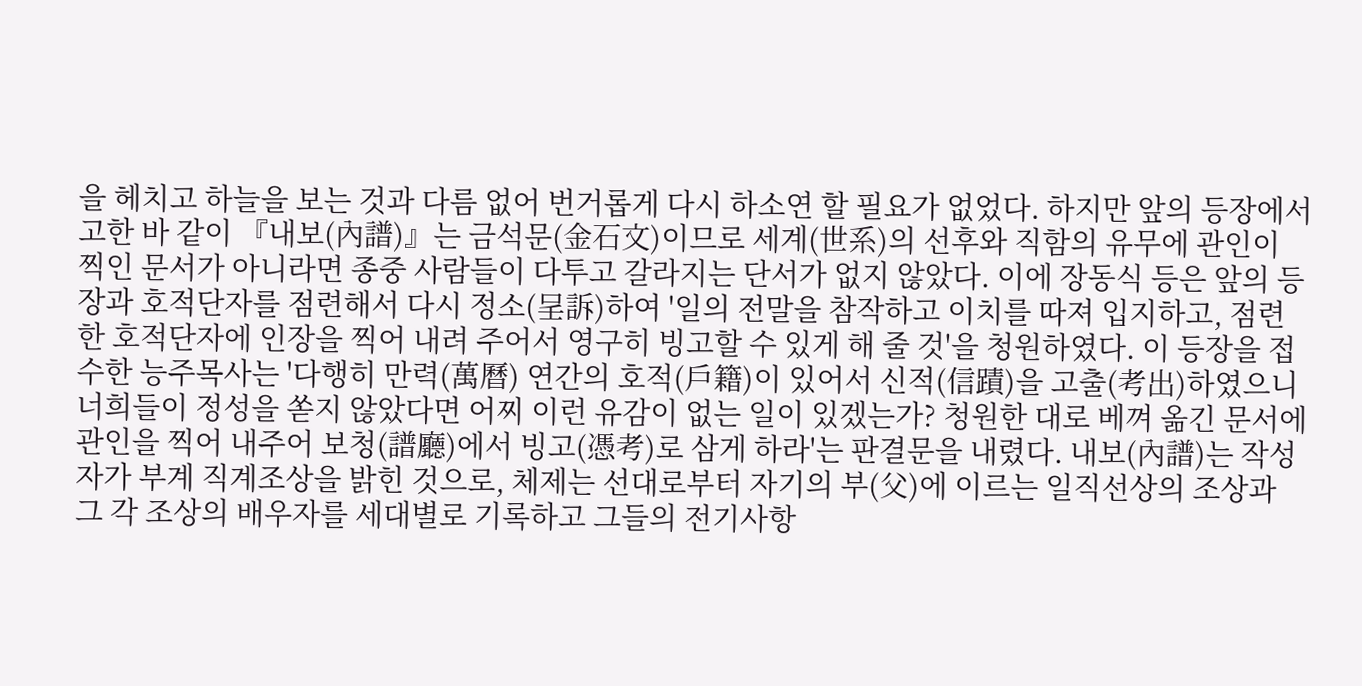을 헤치고 하늘을 보는 것과 다름 없어 번거롭게 다시 하소연 할 필요가 없었다. 하지만 앞의 등장에서 고한 바 같이 『내보(內譜)』는 금석문(金石文)이므로 세계(世系)의 선후와 직함의 유무에 관인이 찍인 문서가 아니라면 종중 사람들이 다투고 갈라지는 단서가 없지 않았다. 이에 장동식 등은 앞의 등장과 호적단자를 점련해서 다시 정소(呈訴)하여 '일의 전말을 참작하고 이치를 따져 입지하고, 점련한 호적단자에 인장을 찍어 내려 주어서 영구히 빙고할 수 있게 해 줄 것'을 청원하였다. 이 등장을 접수한 능주목사는 '다행히 만력(萬曆) 연간의 호적(戶籍)이 있어서 신적(信蹟)을 고출(考出)하였으니 너희들이 정성을 쏟지 않았다면 어찌 이런 유감이 없는 일이 있겠는가? 청원한 대로 베껴 옮긴 문서에 관인을 찍어 내주어 보청(譜廳)에서 빙고(憑考)로 삼게 하라'는 판결문을 내렸다. 내보(內譜)는 작성자가 부계 직계조상을 밝힌 것으로, 체제는 선대로부터 자기의 부(父)에 이르는 일직선상의 조상과 그 각 조상의 배우자를 세대별로 기록하고 그들의 전기사항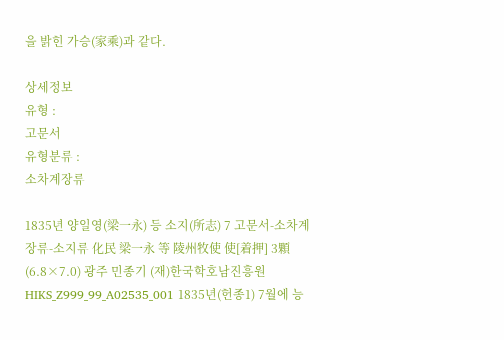을 밝힌 가승(家乘)과 같다.

상세정보
유형 :
고문서
유형분류 :
소차계장류

1835년 양일영(梁一永) 등 소지(所志) 7 고문서-소차계장류-소지류 化民 梁一永 等 陵州牧使 使[着押] 3顆(6.8×7.0) 광주 민종기 (재)한국학호남진흥원 HIKS_Z999_99_A02535_001 1835년(헌종1) 7월에 능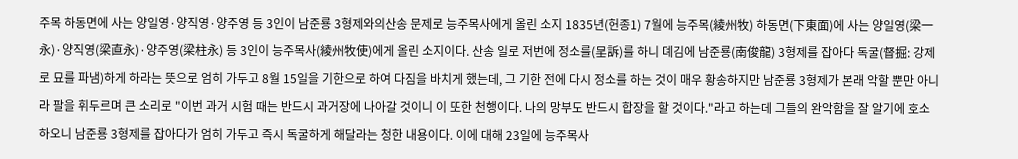주목 하동면에 사는 양일영·양직영·양주영 등 3인이 남준룡 3형제와의산송 문제로 능주목사에게 올린 소지 1835년(헌종1) 7월에 능주목(綾州牧) 하동면(下東面)에 사는 양일영(梁一永)·양직영(梁直永)·양주영(梁柱永) 등 3인이 능주목사(綾州牧使)에게 올린 소지이다. 산송 일로 저번에 정소를(呈訴)를 하니 뎨김에 남준룡(南俊龍) 3형제를 잡아다 독굴(督掘: 강제로 묘를 파냄)하게 하라는 뜻으로 엄히 가두고 8월 15일을 기한으로 하여 다짐을 바치게 했는데, 그 기한 전에 다시 정소를 하는 것이 매우 황송하지만 남준룡 3형제가 본래 악할 뿐만 아니라 팔을 휘두르며 큰 소리로 "이번 과거 시험 때는 반드시 과거장에 나아갈 것이니 이 또한 천행이다. 나의 망부도 반드시 합장을 할 것이다."라고 하는데 그들의 완악함을 잘 알기에 호소하오니 남준룡 3형제를 잡아다가 엄히 가두고 즉시 독굴하게 해달라는 청한 내용이다. 이에 대해 23일에 능주목사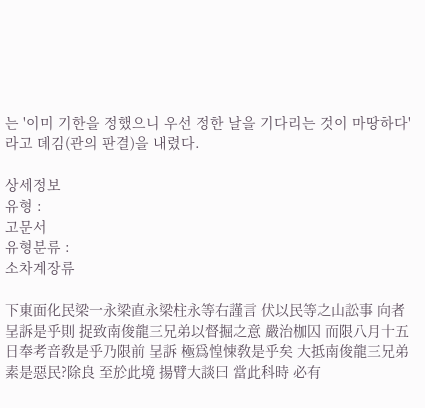는 '이미 기한을 정했으니 우선 정한 날을 기다리는 것이 마땅하다'라고 뎨김(관의 판결)을 내렸다.

상세정보
유형 :
고문서
유형분류 :
소차계장류

下東面化民梁一永梁直永梁柱永等右謹言 伏以民等之山訟事 向者 呈訴是乎則 捉致南俊龍三兄弟以督掘之意 嚴治枷囚 而限八月十五日奉考音敎是乎乃限前 呈訴 極爲惶悚敎是乎矣 大抵南俊龍三兄弟 素是惡民?除良 至於此境 揚臂大談曰 當此科時 必有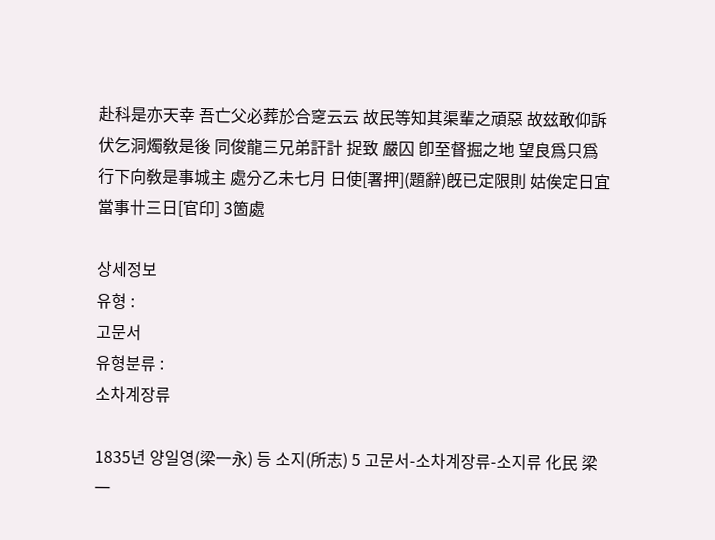赴科是亦天幸 吾亡父必葬於合窆云云 故民等知其渠輩之頑惡 故玆敢仰訴 伏乞洞燭敎是後 同俊龍三兄弟訐計 捉致 嚴囚 卽至督掘之地 望良爲只爲行下向敎是事城主 處分乙未七月 日使[署押](題辭)旣已定限則 姑俟定日宜當事卄三日[官印] 3箇處

상세정보
유형 :
고문서
유형분류 :
소차계장류

1835년 양일영(梁一永) 등 소지(所志) 5 고문서-소차계장류-소지류 化民 梁一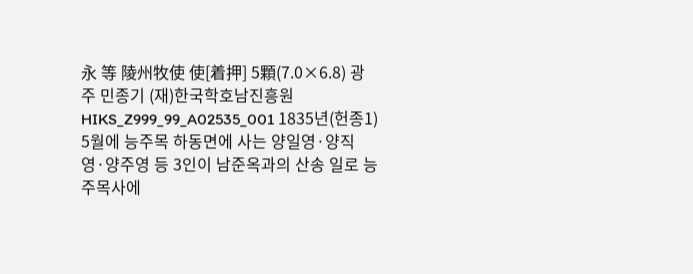永 等 陵州牧使 使[着押] 5顆(7.0×6.8) 광주 민종기 (재)한국학호남진흥원 HIKS_Z999_99_A02535_001 1835년(헌종1) 5월에 능주목 하동면에 사는 양일영·양직영·양주영 등 3인이 남준옥과의 산송 일로 능주목사에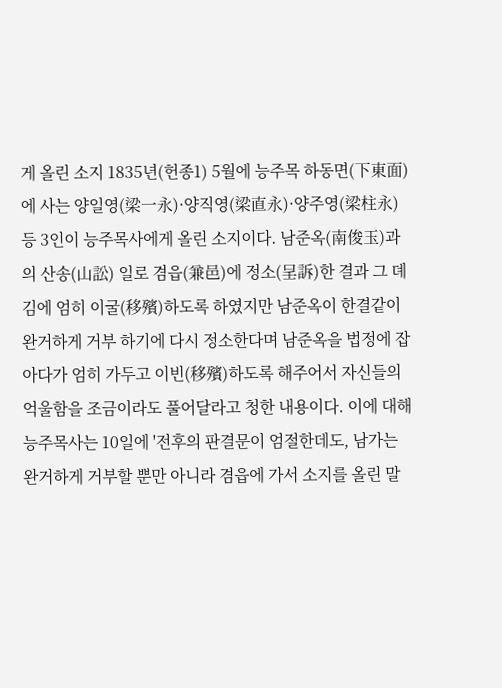게 올린 소지 1835년(헌종1) 5월에 능주목 하동면(下東面)에 사는 양일영(梁一永)·양직영(梁直永)·양주영(梁柱永) 등 3인이 능주목사에게 올린 소지이다. 남준옥(南俊玉)과의 산송(山訟) 일로 겸읍(兼邑)에 정소(呈訴)한 결과 그 뎨김에 엄히 이굴(移殯)하도록 하였지만 남준옥이 한결같이 완거하게 거부 하기에 다시 정소한다며 남준옥을 법정에 잡아다가 엄히 가두고 이빈(移殯)하도록 해주어서 자신들의 억울함을 조금이라도 풀어달라고 청한 내용이다. 이에 대해 능주목사는 10일에 '전후의 판결문이 엄절한데도, 남가는 완거하게 거부할 뿐만 아니라 겸읍에 가서 소지를 올린 말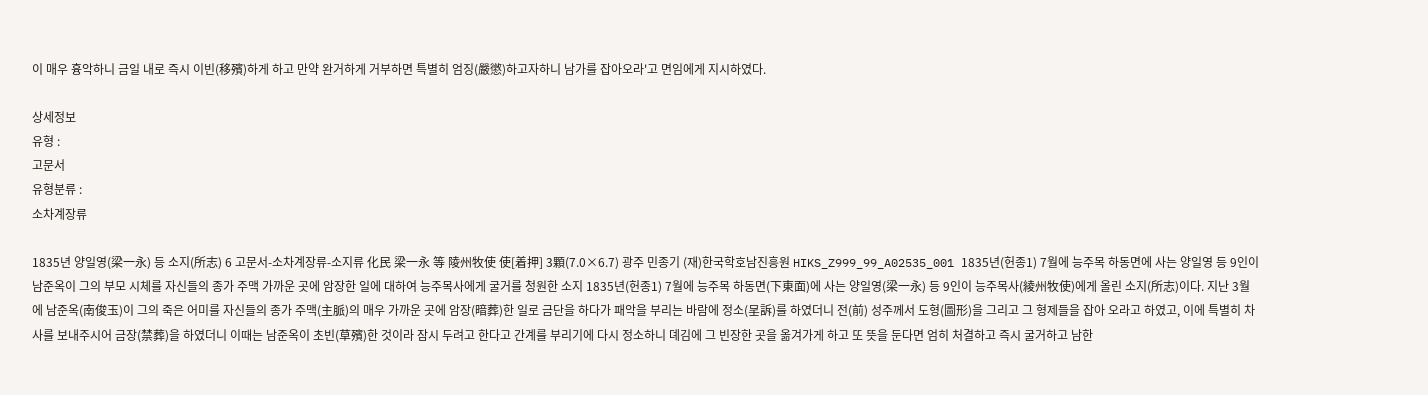이 매우 흉악하니 금일 내로 즉시 이빈(移殯)하게 하고 만약 완거하게 거부하면 특별히 엄징(嚴懲)하고자하니 남가를 잡아오라'고 면임에게 지시하였다.

상세정보
유형 :
고문서
유형분류 :
소차계장류

1835년 양일영(梁一永) 등 소지(所志) 6 고문서-소차계장류-소지류 化民 梁一永 等 陵州牧使 使[着押] 3顆(7.0×6.7) 광주 민종기 (재)한국학호남진흥원 HIKS_Z999_99_A02535_001 1835년(헌종1) 7월에 능주목 하동면에 사는 양일영 등 9인이 남준옥이 그의 부모 시체를 자신들의 종가 주맥 가까운 곳에 암장한 일에 대하여 능주목사에게 굴거를 청원한 소지 1835년(헌종1) 7월에 능주목 하동면(下東面)에 사는 양일영(梁一永) 등 9인이 능주목사(綾州牧使)에게 올린 소지(所志)이다. 지난 3월에 남준옥(南俊玉)이 그의 죽은 어미를 자신들의 종가 주맥(主脈)의 매우 가까운 곳에 암장(暗葬)한 일로 금단을 하다가 패악을 부리는 바람에 정소(呈訴)를 하였더니 전(前) 성주께서 도형(圖形)을 그리고 그 형제들을 잡아 오라고 하였고, 이에 특별히 차사를 보내주시어 금장(禁葬)을 하였더니 이때는 남준옥이 초빈(草殯)한 것이라 잠시 두려고 한다고 간계를 부리기에 다시 정소하니 뎨김에 그 빈장한 곳을 옮겨가게 하고 또 뜻을 둔다면 엄히 처결하고 즉시 굴거하고 남한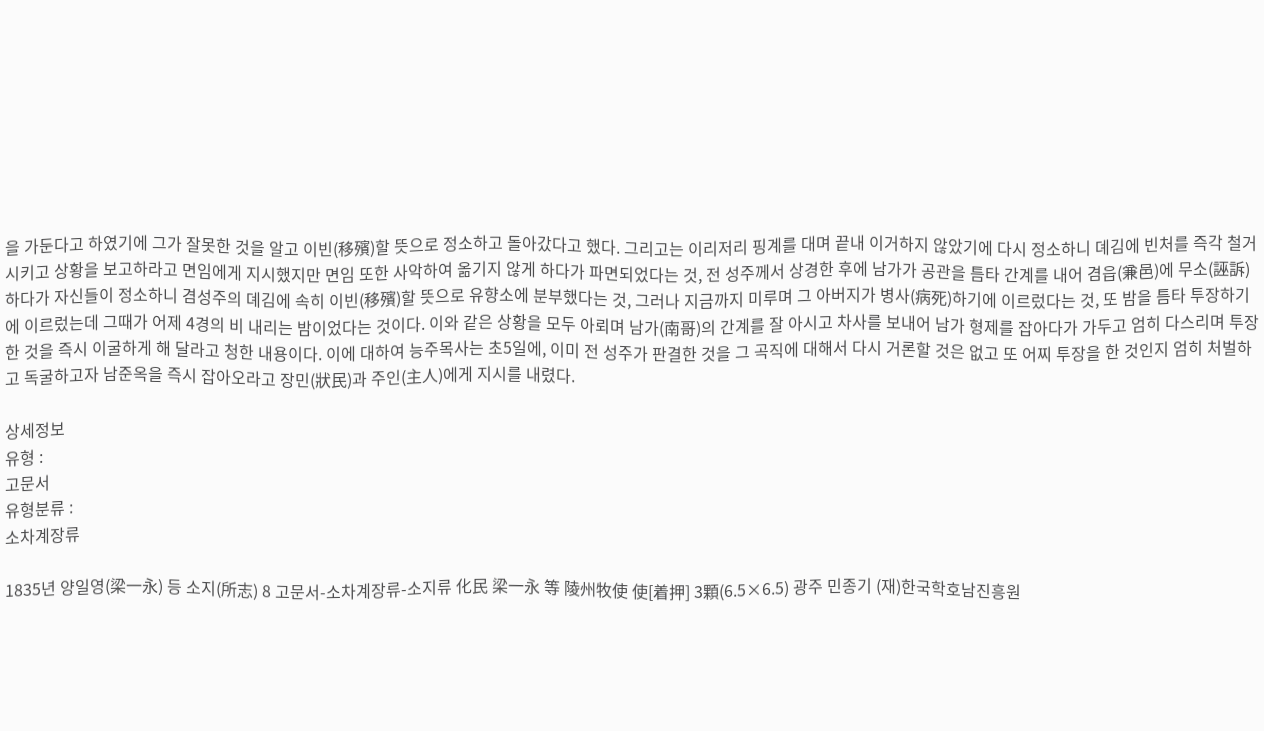을 가둔다고 하였기에 그가 잘못한 것을 알고 이빈(移殯)할 뜻으로 정소하고 돌아갔다고 했다. 그리고는 이리저리 핑계를 대며 끝내 이거하지 않았기에 다시 정소하니 뎨김에 빈처를 즉각 철거시키고 상황을 보고하라고 면임에게 지시했지만 면임 또한 사악하여 옮기지 않게 하다가 파면되었다는 것, 전 성주께서 상경한 후에 남가가 공관을 틈타 간계를 내어 겸읍(兼邑)에 무소(誣訴)하다가 자신들이 정소하니 겸성주의 뎨김에 속히 이빈(移殯)할 뜻으로 유향소에 분부했다는 것, 그러나 지금까지 미루며 그 아버지가 병사(病死)하기에 이르렀다는 것, 또 밤을 틈타 투장하기에 이르렀는데 그때가 어제 4경의 비 내리는 밤이었다는 것이다. 이와 같은 상황을 모두 아뢰며 남가(南哥)의 간계를 잘 아시고 차사를 보내어 남가 형제를 잡아다가 가두고 엄히 다스리며 투장한 것을 즉시 이굴하게 해 달라고 청한 내용이다. 이에 대하여 능주목사는 초5일에, 이미 전 성주가 판결한 것을 그 곡직에 대해서 다시 거론할 것은 없고 또 어찌 투장을 한 것인지 엄히 처벌하고 독굴하고자 남준옥을 즉시 잡아오라고 장민(狀民)과 주인(主人)에게 지시를 내렸다.

상세정보
유형 :
고문서
유형분류 :
소차계장류

1835년 양일영(梁一永) 등 소지(所志) 8 고문서-소차계장류-소지류 化民 梁一永 等 陵州牧使 使[着押] 3顆(6.5×6.5) 광주 민종기 (재)한국학호남진흥원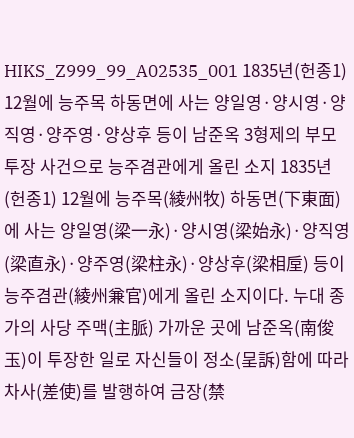HIKS_Z999_99_A02535_001 1835년(헌종1) 12월에 능주목 하동면에 사는 양일영·양시영·양직영·양주영·양상후 등이 남준옥 3형제의 부모 투장 사건으로 능주겸관에게 올린 소지 1835년(헌종1) 12월에 능주목(綾州牧) 하동면(下東面)에 사는 양일영(梁一永)·양시영(梁始永)·양직영(梁直永)·양주영(梁柱永)·양상후(梁相垕) 등이 능주겸관(綾州兼官)에게 올린 소지이다. 누대 종가의 사당 주맥(主脈) 가까운 곳에 남준옥(南俊玉)이 투장한 일로 자신들이 정소(呈訴)함에 따라 차사(差使)를 발행하여 금장(禁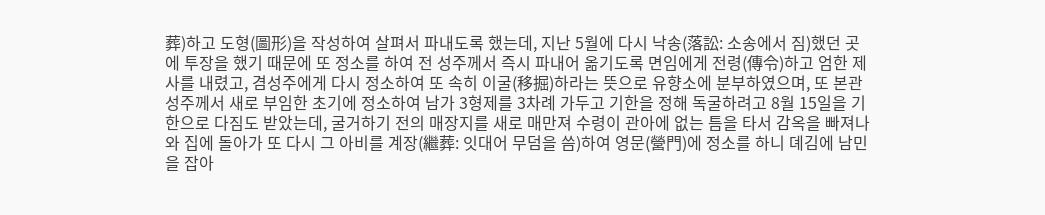葬)하고 도형(圖形)을 작성하여 살펴서 파내도록 했는데, 지난 5월에 다시 낙송(落訟: 소송에서 짐)했던 곳에 투장을 했기 때문에 또 정소를 하여 전 성주께서 즉시 파내어 옮기도록 면임에게 전령(傳令)하고 엄한 제사를 내렸고, 겸성주에게 다시 정소하여 또 속히 이굴(移掘)하라는 뜻으로 유향소에 분부하였으며, 또 본관 성주께서 새로 부임한 초기에 정소하여 남가 3형제를 3차례 가두고 기한을 정해 독굴하려고 8월 15일을 기한으로 다짐도 받았는데, 굴거하기 전의 매장지를 새로 매만져 수령이 관아에 없는 틈을 타서 감옥을 빠져나와 집에 돌아가 또 다시 그 아비를 계장(繼葬: 잇대어 무덤을 씀)하여 영문(營門)에 정소를 하니 뎨김에 남민을 잡아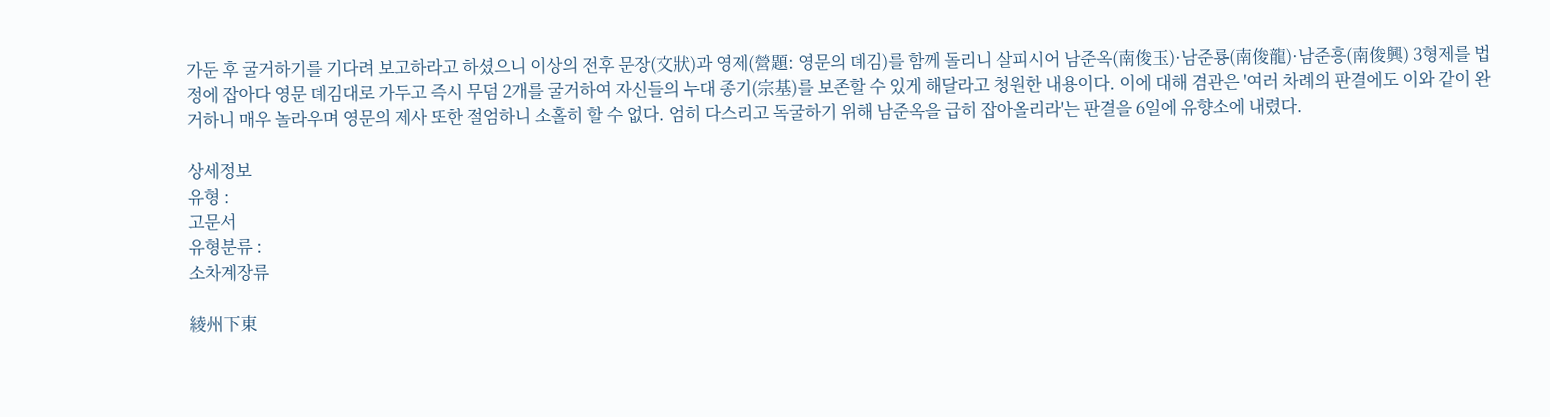가둔 후 굴거하기를 기다려 보고하라고 하셨으니 이상의 전후 문장(文狀)과 영제(營題: 영문의 뎨김)를 함께 돌리니 살피시어 남준옥(南俊玉)·남준룡(南俊龍)·남준흥(南俊興) 3형제를 법정에 잡아다 영문 뎨김대로 가두고 즉시 무덤 2개를 굴거하여 자신들의 누대 종기(宗基)를 보존할 수 있게 해달라고 청원한 내용이다. 이에 대해 겸관은 '여러 차례의 판결에도 이와 같이 완거하니 매우 놀라우며 영문의 제사 또한 절엄하니 소홀히 할 수 없다. 엄히 다스리고 독굴하기 위해 남준옥을 급히 잡아올리라'는 판결을 6일에 유향소에 내렸다.

상세정보
유형 :
고문서
유형분류 :
소차계장류

綾州下東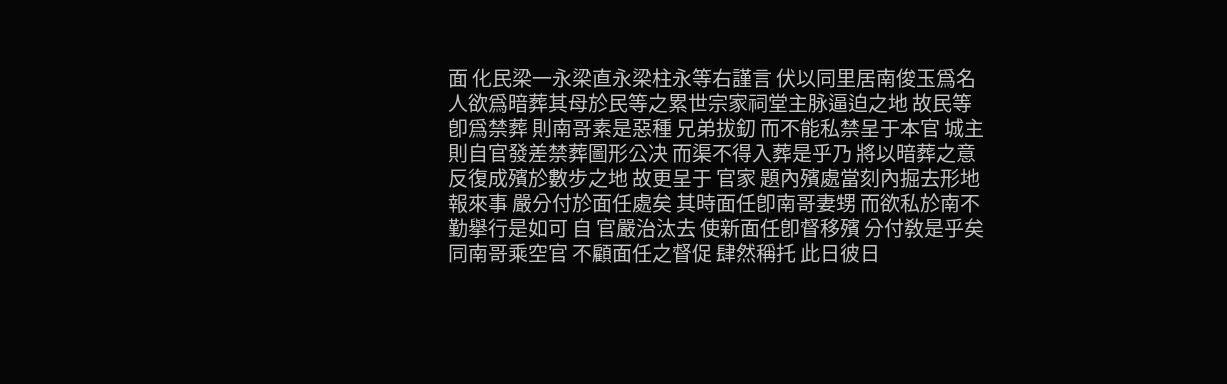面 化民梁一永梁直永梁柱永等右謹言 伏以同里居南俊玉爲名人欲爲暗葬其母於民等之累世宗家祠堂主脉逼迫之地 故民等卽爲禁葬 則南哥素是惡種 兄弟拔釖 而不能私禁呈于本官 城主 則自官發差禁葬圖形公决 而渠不得入葬是乎乃 將以暗葬之意 反復成殯於數步之地 故更呈于 官家 題內殯處當刻內掘去形地報來事 嚴分付於面任處矣 其時面任卽南哥妻甥 而欲私於南不勤擧行是如可 自 官嚴治汰去 使新面任卽督移殯 分付敎是乎矣 同南哥乘空官 不顧面任之督促 肆然稱托 此日彼日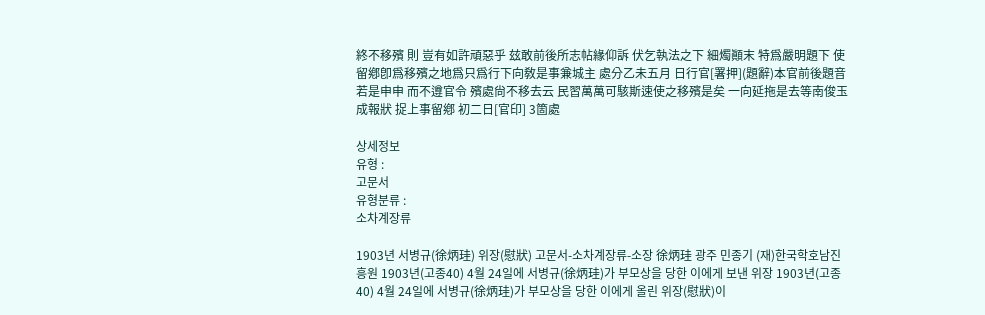終不移殯 則 豈有如許頑惡乎 玆敢前後所志帖緣仰訴 伏乞執法之下 細燭顚末 特爲嚴明題下 使留鄕卽爲移殯之地爲只爲行下向敎是事兼城主 處分乙未五月 日行官[署押](題辭)本官前後題音 若是申申 而不遵官令 殯處尙不移去云 民習萬萬可駭斯速使之移殯是矣 一向延拖是去等南俊玉成報狀 捉上事留鄕 初二日[官印] 3箇處

상세정보
유형 :
고문서
유형분류 :
소차계장류

1903년 서병규(徐炳珪) 위장(慰狀) 고문서-소차계장류-소장 徐炳珪 광주 민종기 (재)한국학호남진흥원 1903년(고종40) 4월 24일에 서병규(徐炳珪)가 부모상을 당한 이에게 보낸 위장 1903년(고종40) 4월 24일에 서병규(徐炳珪)가 부모상을 당한 이에게 올린 위장(慰狀)이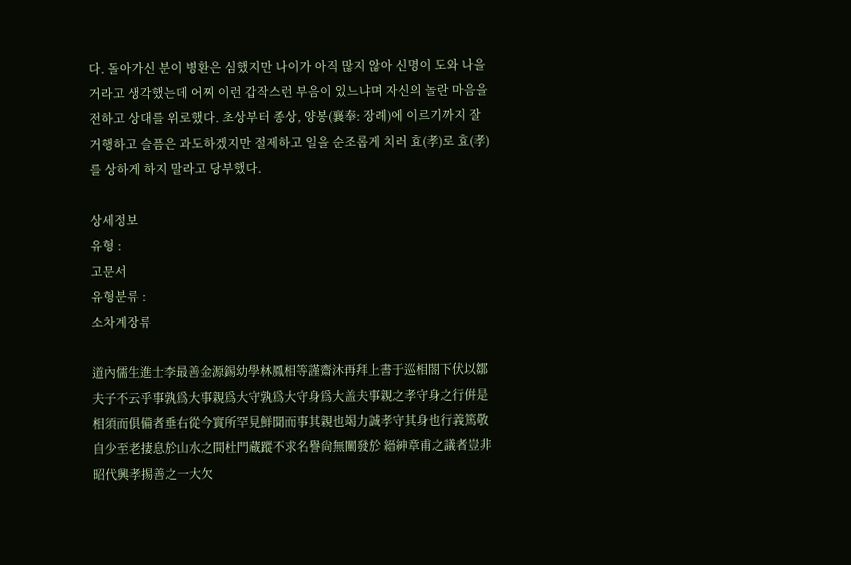다. 돌아가신 분이 병환은 심했지만 나이가 아직 많지 않아 신명이 도와 나을 거라고 생각했는데 어찌 이런 갑작스런 부음이 있느냐며 자신의 놀란 마음을 전하고 상대를 위로했다. 초상부터 종상, 양봉(襄奉: 장례)에 이르기까지 잘 거행하고 슬픔은 과도하겠지만 절제하고 일을 순조롭게 치러 효(孝)로 효(孝)를 상하게 하지 말라고 당부했다.

상세정보
유형 :
고문서
유형분류 :
소차계장류

道內儒生進士李最善金源錫幼學林鳳相等謹齋沐再拜上書于巡相閤下伏以鄒夫子不云乎事孰爲大事親爲大守孰爲大守身爲大盖夫事親之孝守身之行倂是相須而俱備者垂右從今實所罕見鮮聞而事其親也竭力誠孝守其身也行義篤敬自少至老捿息於山水之間杜門蔵蹤不求名譽尙無闡發於 縉紳章甫之議者豈非 昭代興孝掦善之一大欠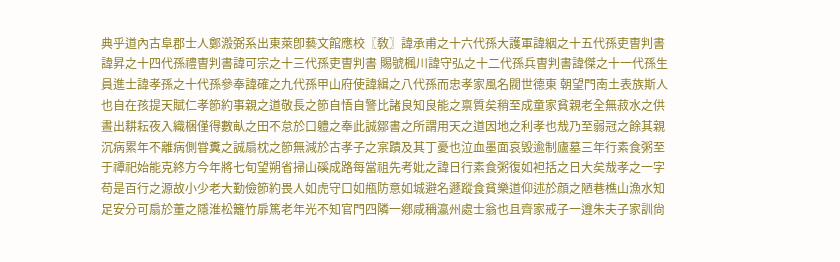典乎道內古阜郡士人鄭溵弼系出東萊卽藝文館應校〖敎〗諱承甫之十六代孫大護軍諱絪之十五代孫吏曺判書諱昇之十四代孫禮曺判書諱可宗之十三代孫吏曺判書 賜號楓川諱守弘之十二代孫兵曺判書諱傑之十一代孫生員進士諱孝孫之十代孫參奉諱確之九代孫甲山府使諱緝之八代孫而忠孝家風名閥世德東 朝望門南土表族斯人也自在孩提天賦仁孝節約事親之道敬長之節自悟自警比諸良知良能之禀質矣稍至成童家貧親老全無菽水之供晝出耕耘夜入織梱僅得數畒之田不怠於口軆之奉此誠鄒書之所謂用天之道因地之利孝也㦲乃至弱冠之餘其親沉病累年不離病側甞糞之誠扇枕之節無減於古孝子之宲蹟及其丁憂也泣血墨面哀毁逾制廬墓三年行素食粥至于禫祀始能克終方今年將七旬望朔省掃山磎成路每當祖先考妣之諱日行素食粥復如袒括之日大矣㦲孝之一字苟是百行之源故小少老大勤儉節約畏人如虎守口如甁防意如城避名遯蹤食貧樂道仰述於顔之陋巷樵山漁水知足安分可扇於董之隱淮松籬竹扉篤老年光不知官門四隣一鄕咸稱瀛州處士翁也且齊家戒子一遵朱夫子家訓尙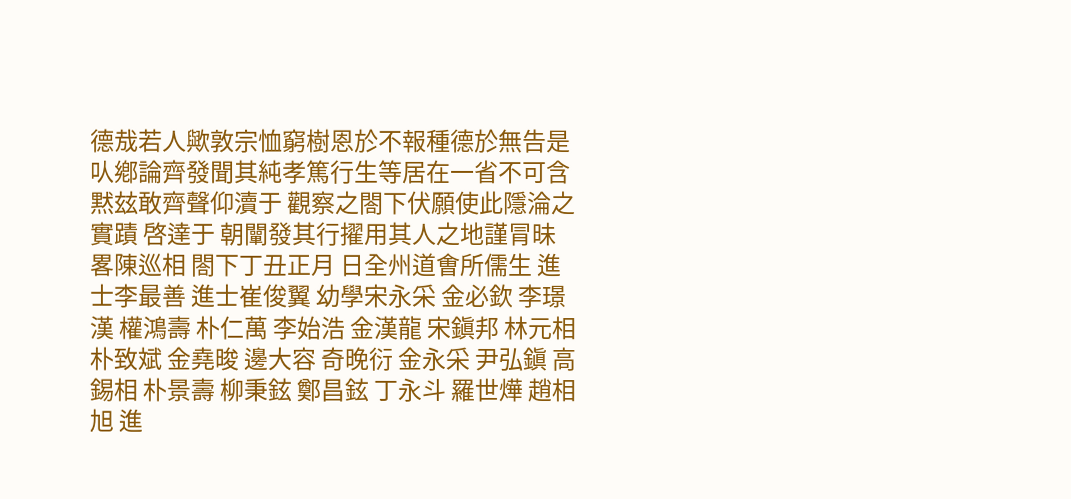德㦲若人歟敦宗恤窮樹恩於不報種德於無告是㕥鄕論齊發聞其純孝篤行生等居在一省不可含黙玆敢齊聲仰瀆于 觀察之閤下伏願使此隱淪之實蹟 啓達于 朝闡發其行擢用其人之地謹冐昧畧陳巡相 閤下丁丑正月 日全州道㑹所儒生 進士李最善 進士崔俊翼 幼學宋永采 金必欽 李璟漢 權鴻壽 朴仁萬 李始浩 金漢龍 宋鎭邦 林元相 朴致斌 金堯晙 邊大容 奇晩衍 金永采 尹弘鎭 高錫相 朴景壽 柳秉鉉 鄭昌鉉 丁永斗 羅世燁 趙相旭 進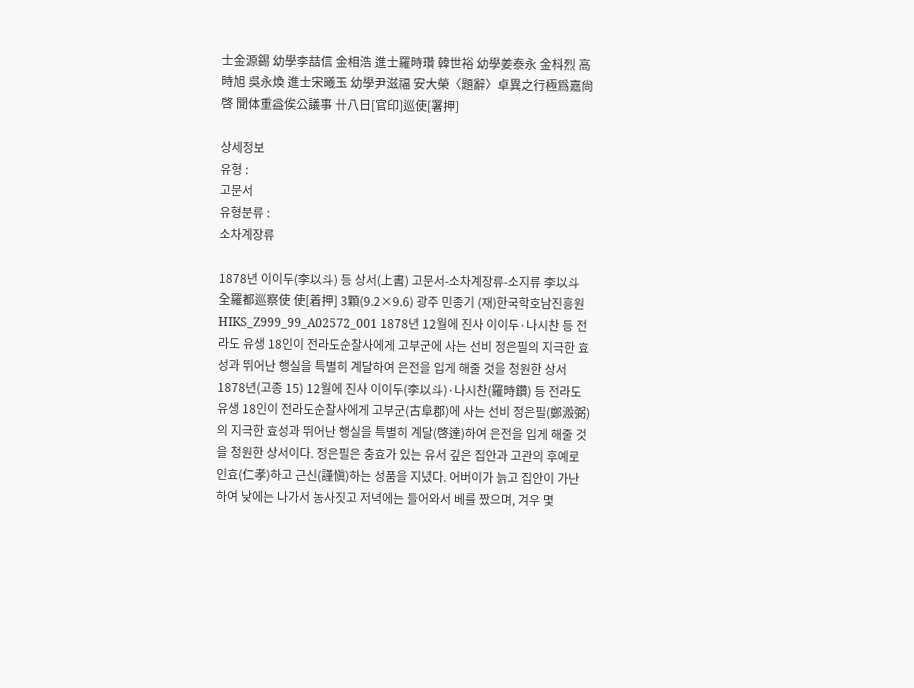士金源錫 幼學李喆信 金相浩 進士羅時瓚 韓世裕 幼學姜泰永 金枓烈 高時旭 吳永煥 進士宋曦玉 幼學尹滋福 安大榮〈題辭〉卓異之行極爲嘉尙啓 聞体重益俟公議事 卄八日[官印]巡使[署押]

상세정보
유형 :
고문서
유형분류 :
소차계장류

1878년 이이두(李以斗) 등 상서(上書) 고문서-소차계장류-소지류 李以斗 全羅都巡察使 使[着押] 3顆(9.2×9.6) 광주 민종기 (재)한국학호남진흥원 HIKS_Z999_99_A02572_001 1878년 12월에 진사 이이두·나시찬 등 전라도 유생 18인이 전라도순찰사에게 고부군에 사는 선비 정은필의 지극한 효성과 뛰어난 행실을 특별히 계달하여 은전을 입게 해줄 것을 청원한 상서 1878년(고종 15) 12월에 진사 이이두(李以斗)·나시찬(羅時鑽) 등 전라도 유생 18인이 전라도순찰사에게 고부군(古阜郡)에 사는 선비 정은필(鄭溵弼)의 지극한 효성과 뛰어난 행실을 특별히 계달(啓達)하여 은전을 입게 해줄 것을 청원한 상서이다. 정은필은 충효가 있는 유서 깊은 집안과 고관의 후예로 인효(仁孝)하고 근신(謹愼)하는 성품을 지녔다. 어버이가 늙고 집안이 가난하여 낮에는 나가서 농사짓고 저녁에는 들어와서 베를 짰으며, 겨우 몇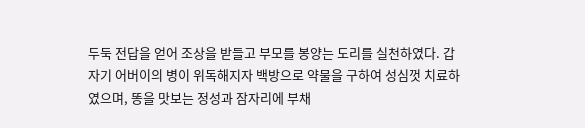두둑 전답을 얻어 조상을 받들고 부모를 봉양는 도리를 실천하였다. 갑자기 어버이의 병이 위독해지자 백방으로 약물을 구하여 성심껏 치료하였으며, 똥을 맛보는 정성과 잠자리에 부채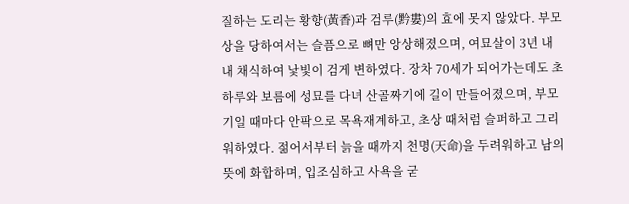질하는 도리는 황향(黃香)과 검루(黔婁)의 효에 못지 않았다. 부모상을 당하여서는 슬픔으로 뼈만 앙상해졌으며, 여묘살이 3년 내내 채식하여 낯빛이 검게 변하였다. 장차 70세가 되어가는데도 초하루와 보름에 성묘를 다녀 산골짜기에 길이 만들어졌으며, 부모기일 때마다 안팍으로 목욕재계하고, 초상 때처럼 슬퍼하고 그리워하였다. 젊어서부터 늙을 때까지 천명(天命)을 두려워하고 남의 뜻에 화합하며, 입조심하고 사욕을 굳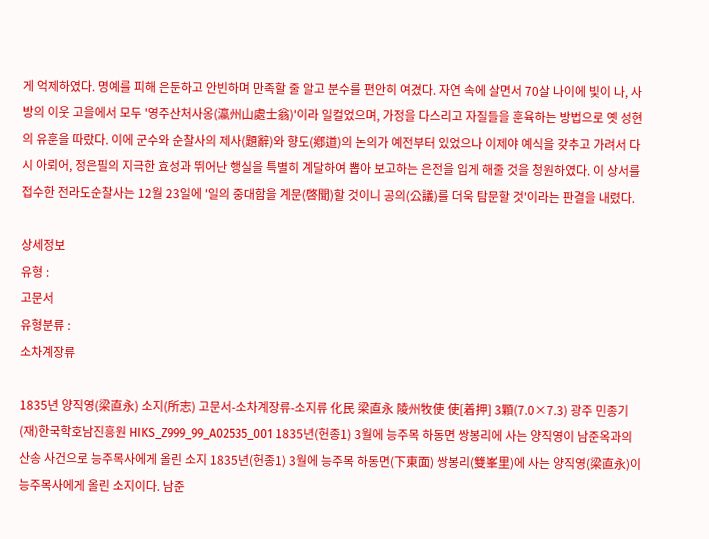게 억제하였다. 명예를 피해 은둔하고 안빈하며 만족할 줄 알고 분수를 편안히 여겼다. 자연 속에 살면서 70살 나이에 빛이 나, 사방의 이웃 고을에서 모두 '영주산처사옹(瀛州山處士翁)'이라 일컬었으며, 가정을 다스리고 자질들을 훈육하는 방법으로 옛 성현의 유훈을 따랐다. 이에 군수와 순찰사의 제사(題辭)와 향도(鄕道)의 논의가 예전부터 있었으나 이제야 예식을 갖추고 가려서 다시 아뢰어, 정은필의 지극한 효성과 뛰어난 행실을 특별히 계달하여 뽑아 보고하는 은전을 입게 해줄 것을 청원하였다. 이 상서를 접수한 전라도순찰사는 12월 23일에 '일의 중대함을 계문(啓聞)할 것이니 공의(公議)를 더욱 탐문할 것'이라는 판결을 내렸다.

상세정보
유형 :
고문서
유형분류 :
소차계장류

1835년 양직영(梁直永) 소지(所志) 고문서-소차계장류-소지류 化民 梁直永 陵州牧使 使[着押] 3顆(7.0×7.3) 광주 민종기 (재)한국학호남진흥원 HIKS_Z999_99_A02535_001 1835년(헌종1) 3월에 능주목 하동면 쌍봉리에 사는 양직영이 남준옥과의 산송 사건으로 능주목사에게 올린 소지 1835년(헌종1) 3월에 능주목 하동면(下東面) 쌍봉리(雙峯里)에 사는 양직영(梁直永)이 능주목사에게 올린 소지이다. 남준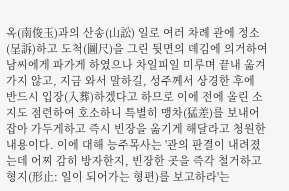옥(南俊玉)과의 산송(山訟) 일로 여러 차례 관에 정소(呈訴)하고 도척(圖尺)을 그린 뒷면의 뎨김에 의거하여 남씨에게 파가게 하였으나 차일피일 미루며 끝내 옮겨가지 않고, 지금 와서 말하길, 성주께서 상경한 후에 반드시 입장(入葬)하겠다고 하므로 이에 전에 올린 소지도 점련하여 호소하니 특별히 맹차(猛差)를 보내어 잡아 가두게하고 즉시 빈장을 옮기게 해달라고 청원한 내용이다. 이에 대해 능주목사는 '관의 판결이 내려졌는데 어찌 감히 방자한지, 빈장한 곳을 즉각 철거하고 형지(形止: 일이 되어가는 형편)를 보고하라'는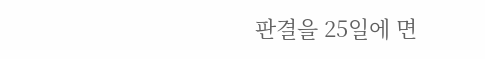판결을 25일에 면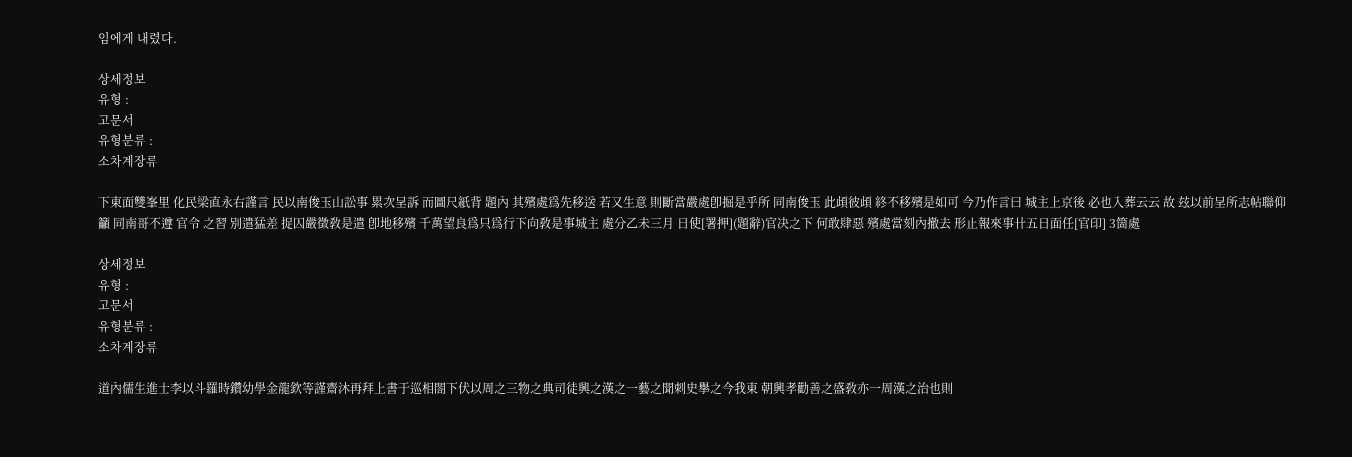임에게 내렸다.

상세정보
유형 :
고문서
유형분류 :
소차계장류

下東面雙峯里 化民梁直永右謹言 民以南俊玉山訟事 累次呈訴 而圖尺紙背 題內 其殯處爲先移送 若又生意 則斷當嚴處卽掘是乎所 同南俊玉 此頉彼頉 終不移殯是如可 今乃作言曰 城主上京後 必也入葬云云 故 玆以前呈所志帖聯仰籲 同南哥不遵 官令 之習 別遣猛差 捉囚嚴徵敎是遣 卽地移殯 千萬望良爲只爲行下向敎是事城主 處分乙未三月 日使[署押](題辭)官决之下 何敢肆惡 殯處當刻內撤去 形止報來事卄五日面任[官印] 3箇處

상세정보
유형 :
고문서
유형분류 :
소차계장류

道內儒生進士李以斗羅時鑽幼學金龍欽等謹齋沐再拜上書于巡相閤下伏以周之三物之典司徒興之漢之一藝之聞刺史擧之今我東 朝興孝勸善之盛敎亦一周漢之治也則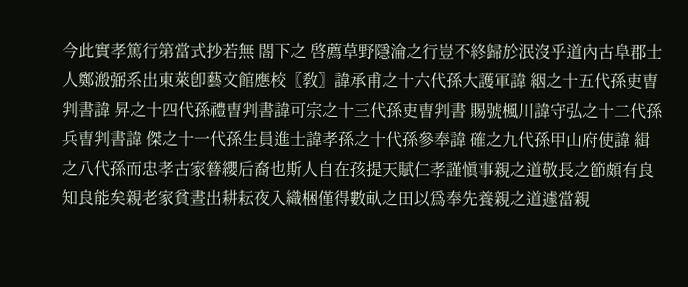今此實孝篤行第當式抄若無 閤下之 啓薦草野隱淪之行豈不終歸於泯沒乎道內古阜郡士人鄭溵弼系出東萊卽藝文館應校〖敎〗諱承甫之十六代孫大護軍諱 絪之十五代孫吏曺判書諱 昇之十四代孫禮曺判書諱可宗之十三代孫吏曺判書 賜號楓川諱守弘之十二代孫兵曺判書諱 傑之十一代孫生員進士諱孝孫之十代孫參奉諱 確之九代孫甲山府使諱 緝之八代孫而忠孝古家簮纓后裔也斯人自在孩提天賦仁孝謹愼事親之道敬長之節頗有良知良能矣親老家貧晝出耕耘夜入織梱僅得數畒之田以爲奉先養親之道遽當親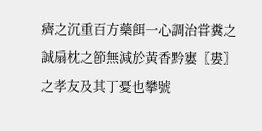癠之沉重百方藥餌一心調治甞糞之誠扇枕之節無減於黃香黔寠〖婁〗之孝友及其丁憂也攀號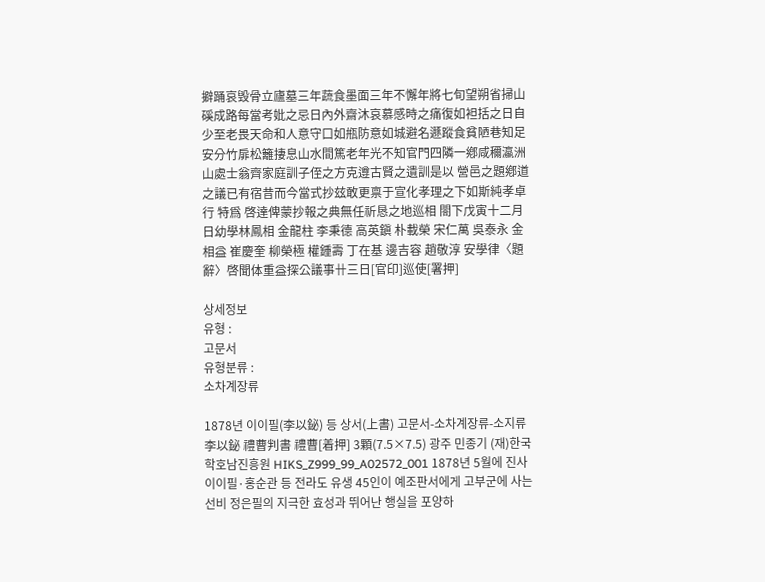擗踊哀毁骨立廬墓三年蔬食墨面三年不懈年將七旬望朔省掃山磎成路每當考妣之忌日內外齋沐哀慕感時之痛復如袒括之日自少至老畏天命和人意守口如甁防意如城避名遯蹤食貧陋巷知足安分竹扉松籬捿息山水間篤老年光不知官門四隣一鄕咸穪瀛洲山處士翁齊家庭訓子侄之方克遵古賢之遺訓是以 營邑之題鄕道之議已有宿昔而今當式抄玆敢更禀于宣化孝理之下如斯純孝卓行 特爲 啓達俾蒙抄報之典無任祈恳之地巡相 閤下戊寅十二月日幼學林鳳相 金龍柱 李秉德 高英鎭 朴載榮 宋仁萬 吳泰永 金相益 崔慶奎 柳榮極 權鍾壽 丁在基 邊吉容 趙敬淳 安學律〈題辭〉啓聞体重益探公議事卄三日[官印]巡使[署押]

상세정보
유형 :
고문서
유형분류 :
소차계장류

1878년 이이필(李以鉍) 등 상서(上書) 고문서-소차계장류-소지류 李以鉍 禮曹判書 禮曹[着押] 3顆(7.5×7.5) 광주 민종기 (재)한국학호남진흥원 HIKS_Z999_99_A02572_001 1878년 5월에 진사 이이필·홍순관 등 전라도 유생 45인이 예조판서에게 고부군에 사는 선비 정은필의 지극한 효성과 뛰어난 행실을 포양하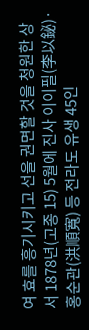여 효를 흥기시키고 선을 권면할 것을 청원한 상서 1878년(고종 15) 5월에 진사 이이필(李以鉍)·홍순관(洪順寬) 등 전라도 유생 45인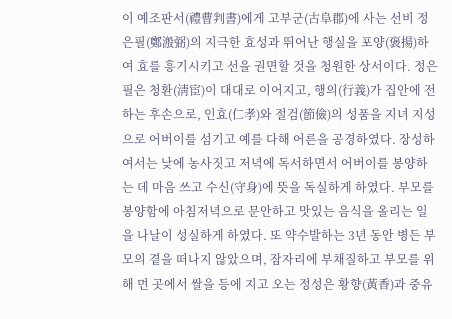이 예조판서(禮曹判書)에게 고부군(古阜郡)에 사는 선비 정은필(鄭溵弼)의 지극한 효성과 뛰어난 행실을 포양(褒揚)하여 효를 흥기시키고 선을 권면할 것을 청원한 상서이다. 정은필은 청환(淸宦)이 대대로 이어지고, 행의(行義)가 집안에 전하는 후손으로, 인효(仁孝)와 절검(節儉)의 성품을 지녀 지성으로 어버이를 섬기고 예를 다해 어른을 공경하였다. 장성하여서는 낮에 농사짓고 저녁에 독서하면서 어버이를 봉양하는 데 마음 쓰고 수신(守身)에 뜻을 독실하게 하였다. 부모를 봉양함에 아침저녁으로 문안하고 맛있는 음식을 올리는 일을 나날이 성실하게 하였다. 또 약수발하는 3년 동안 병든 부모의 곁을 떠나지 않았으며, 잠자리에 부채질하고 부모를 위해 먼 곳에서 쌀을 등에 지고 오는 정성은 황향(黃香)과 중유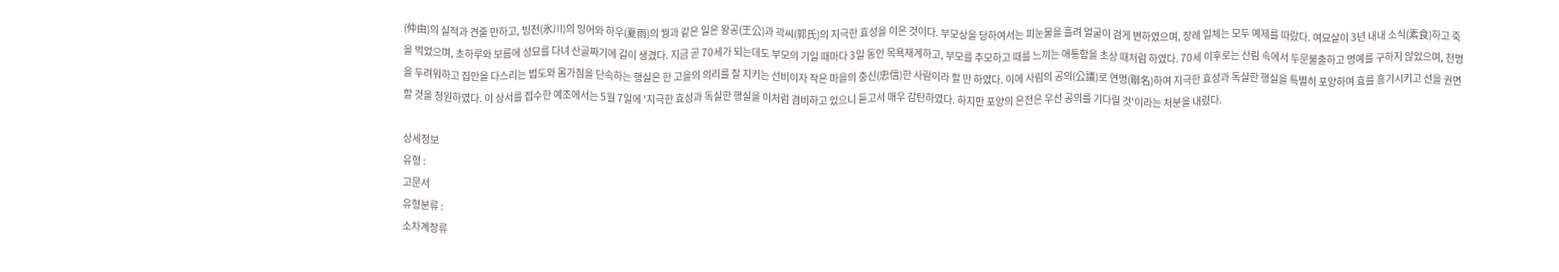(仲由)의 실적과 견줄 만하고, 빙천(氷川)의 잉어와 하우(夏雨)의 꿩과 같은 일은 왕공(王公)과 곽씨(郭氏)의 지극한 효성을 이은 것이다. 부모상을 당하여서는 피눈물을 흘려 얼굴이 검게 변하였으며, 장례 일체는 모두 예제를 따랐다. 여묘살이 3년 내내 소식(素食)하고 죽을 먹었으며, 초하루와 보름에 성묘를 다녀 산골짜기에 길이 생겼다. 지금 곧 70세가 되는데도 부모의 기일 때마다 3일 동안 목욕재계하고, 부모를 추모하고 때를 느끼는 애통함을 초상 때처럼 하였다. 70세 이후로는 산림 속에서 두문불출하고 명예를 구하지 않았으며, 천명을 두려워하고 집안을 다스리는 법도와 몸가짐을 단속하는 행실은 한 고을의 의리를 잘 지키는 선비이자 작은 마을의 충신(忠信)한 사람이라 할 만 하였다. 이에 사림의 공의(公議)로 연명(聯名)하여 지극한 효성과 독실한 행실을 특별히 포양하여 효를 흥기시키고 선을 권면할 것을 청원하였다. 이 상서를 접수한 예조에서는 5월 7일에 '지극한 효성과 독실한 행실을 이처럼 겸비하고 있으니 듣고서 매우 감탄하였다. 하지만 포양의 은전은 우선 공의를 기다릴 것'이라는 처분을 내렸다.

상세정보
유형 :
고문서
유형분류 :
소차계장류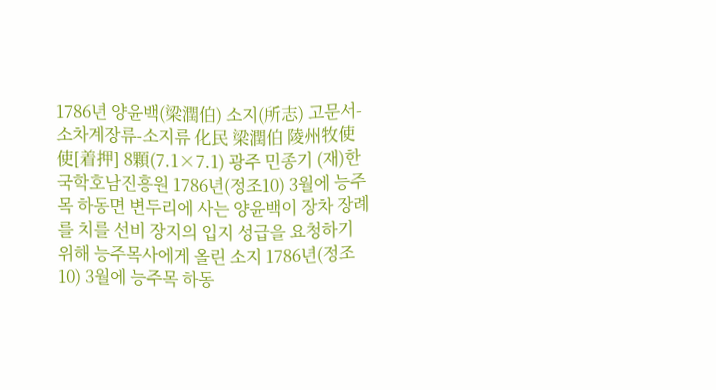1786년 양윤백(梁潤伯) 소지(所志) 고문서-소차계장류-소지류 化民 梁潤伯 陵州牧使 使[着押] 8顆(7.1×7.1) 광주 민종기 (재)한국학호남진흥원 1786년(정조10) 3월에 능주목 하동면 변두리에 사는 양윤백이 장차 장례를 치를 선비 장지의 입지 성급을 요청하기 위해 능주목사에게 올린 소지 1786년(정조10) 3월에 능주목 하동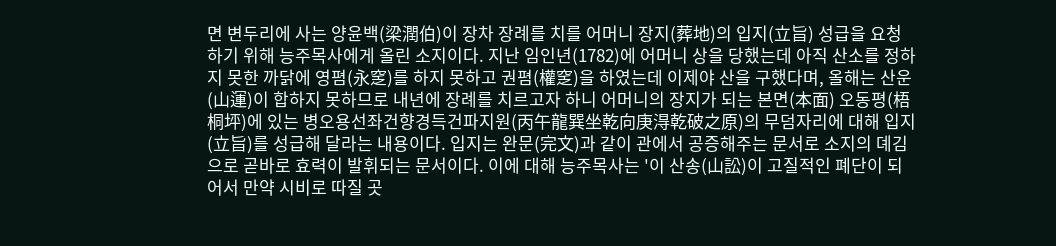면 변두리에 사는 양윤백(梁潤伯)이 장차 장례를 치를 어머니 장지(葬地)의 입지(立旨) 성급을 요청하기 위해 능주목사에게 올린 소지이다. 지난 임인년(1782)에 어머니 상을 당했는데 아직 산소를 정하지 못한 까닭에 영폄(永窆)를 하지 못하고 권폄(權窆)을 하였는데 이제야 산을 구했다며, 올해는 산운(山運)이 합하지 못하므로 내년에 장례를 치르고자 하니 어머니의 장지가 되는 본면(本面) 오동평(梧桐坪)에 있는 병오용선좌건향경득건파지원(丙午龍巽坐乾向庚淂乾破之原)의 무덤자리에 대해 입지(立旨)를 성급해 달라는 내용이다. 입지는 완문(完文)과 같이 관에서 공증해주는 문서로 소지의 뎨김으로 곧바로 효력이 발휘되는 문서이다. 이에 대해 능주목사는 '이 산송(山訟)이 고질적인 폐단이 되어서 만약 시비로 따질 곳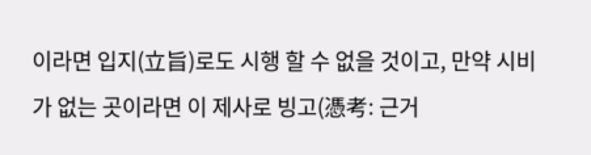이라면 입지(立旨)로도 시행 할 수 없을 것이고, 만약 시비가 없는 곳이라면 이 제사로 빙고(憑考: 근거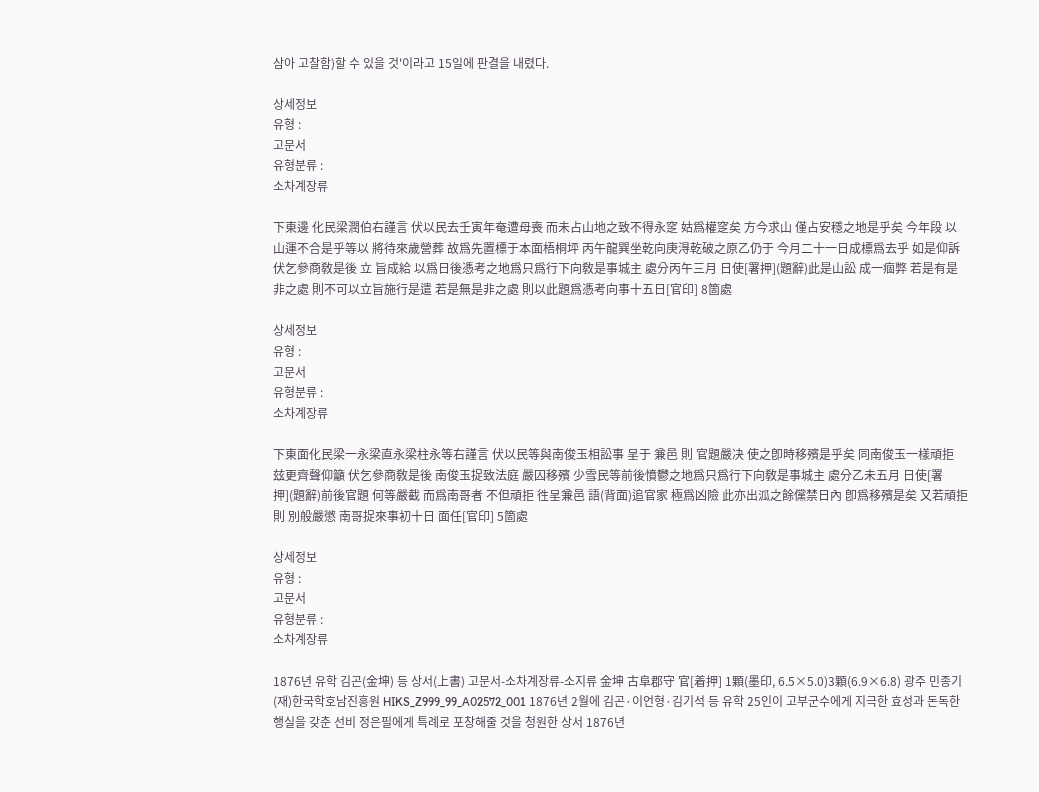삼아 고찰함)할 수 있을 것'이라고 15일에 판결을 내렸다.

상세정보
유형 :
고문서
유형분류 :
소차계장류

下東邊 化民梁潤伯右謹言 伏以民去壬寅年奄遭母喪 而未占山地之致不得永窆 姑爲權窆矣 方今求山 僅占安穩之地是乎矣 今年段 以山運不合是乎等以 將待來歲營葬 故爲先置標于本面梧桐坪 丙午龍巽坐乾向庚淂乾破之原乙仍于 今月二十一日成標爲去乎 如是仰訴 伏乞參商敎是後 立 旨成給 以爲日後憑考之地爲只爲行下向敎是事城主 處分丙午三月 日使[署押](題辭)此是山訟 成一痼弊 若是有是非之處 則不可以立旨施行是遣 若是無是非之處 則以此題爲憑考向事十五日[官印] 8箇處

상세정보
유형 :
고문서
유형분류 :
소차계장류

下東面化民梁一永梁直永梁柱永等右謹言 伏以民等與南俊玉相訟事 呈于 兼邑 則 官題嚴决 使之卽時移殯是乎矣 同南俊玉一樣頑拒 玆更齊聲仰籲 伏乞參商敎是後 南俊玉捉致法庭 嚴囚移殯 少雪民等前後憤鬱之地爲只爲行下向敎是事城主 處分乙未五月 日使[署押](題辭)前後官題 何等嚴截 而爲南哥者 不但頑拒 徃呈兼邑 語(背面)追官家 極爲凶險 此亦出泒之餘儻禁日內 卽爲移殯是矣 又若頑拒則 別般嚴懲 南哥捉來事初十日 面任[官印] 5箇處

상세정보
유형 :
고문서
유형분류 :
소차계장류

1876년 유학 김곤(金坤) 등 상서(上書) 고문서-소차계장류-소지류 金坤 古阜郡守 官[着押] 1顆(墨印, 6.5×5.0)3顆(6.9×6.8) 광주 민종기 (재)한국학호남진흥원 HIKS_Z999_99_A02572_001 1876년 2월에 김곤·이언형·김기석 등 유학 25인이 고부군수에게 지극한 효성과 돈독한 행실을 갖춘 선비 정은필에게 특례로 포창해줄 것을 청원한 상서 1876년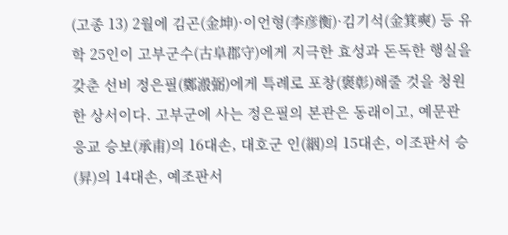(고종 13) 2월에 김곤(金坤)·이언형(李彦衡)·김기석(金箕奭) 등 유학 25인이 고부군수(古阜郡守)에게 지극한 효성과 돈독한 행실을 갖춘 선비 정은필(鄭溵弼)에게 특례로 포창(褒彰)해줄 것을 청원한 상서이다. 고부군에 사는 정은필의 본관은 동래이고, 예문관 응교 승보(承甫)의 16대손, 대호군 인(絪)의 15대손, 이조판서 승(昇)의 14대손, 예조판서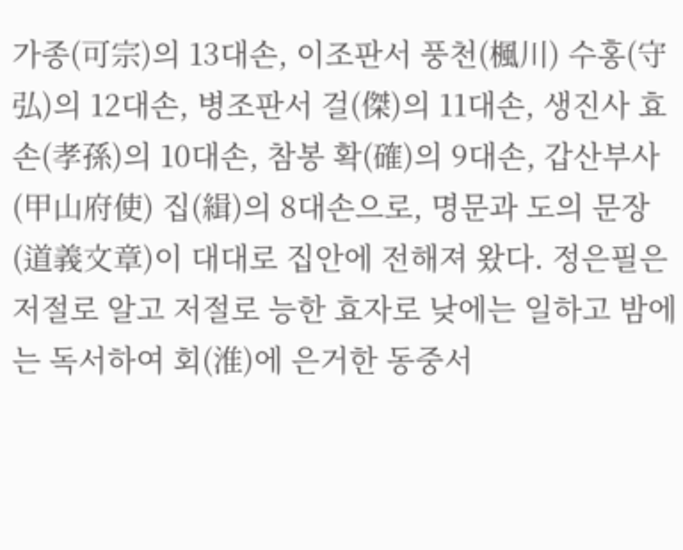가종(可宗)의 13대손, 이조판서 풍천(楓川) 수홍(守弘)의 12대손, 병조판서 걸(傑)의 11대손, 생진사 효손(孝孫)의 10대손, 참봉 확(確)의 9대손, 갑산부사(甲山府使) 집(緝)의 8대손으로, 명문과 도의 문장(道義文章)이 대대로 집안에 전해져 왔다. 정은필은 저절로 알고 저절로 능한 효자로 낮에는 일하고 밤에는 독서하여 회(淮)에 은거한 동중서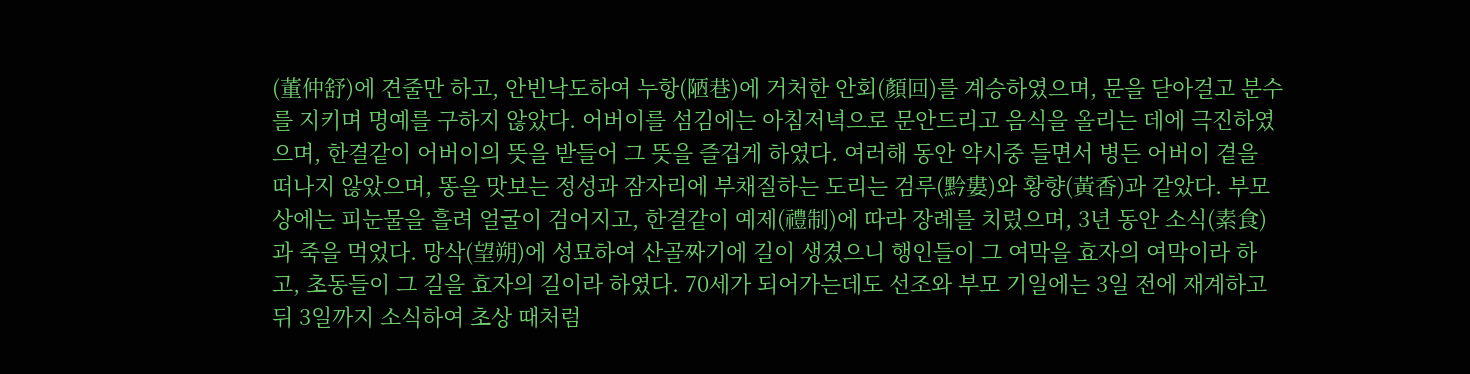(董仲舒)에 견줄만 하고, 안빈낙도하여 누항(陋巷)에 거처한 안회(顏回)를 계승하였으며, 문을 닫아걸고 분수를 지키며 명예를 구하지 않았다. 어버이를 섬김에는 아침저녁으로 문안드리고 음식을 올리는 데에 극진하였으며, 한결같이 어버이의 뜻을 받들어 그 뜻을 즐겁게 하였다. 여러해 동안 약시중 들면서 병든 어버이 곁을 떠나지 않았으며, 똥을 맛보는 정성과 잠자리에 부채질하는 도리는 검루(黔婁)와 황향(黃香)과 같았다. 부모상에는 피눈물을 흘려 얼굴이 검어지고, 한결같이 예제(禮制)에 따라 장례를 치렀으며, 3년 동안 소식(素食)과 죽을 먹었다. 망삭(望朔)에 성묘하여 산골짜기에 길이 생겼으니 행인들이 그 여막을 효자의 여막이라 하고, 초동들이 그 길을 효자의 길이라 하였다. 70세가 되어가는데도 선조와 부모 기일에는 3일 전에 재계하고 뒤 3일까지 소식하여 초상 때처럼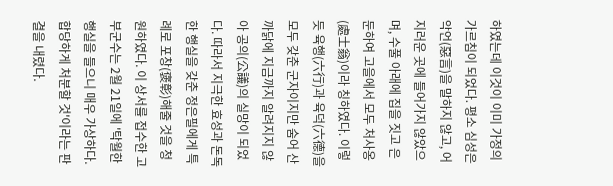하였는데 이것이 이미 가정의 가르침이 되었다. 평소 심성은 악언(惡言)을 말하지 않고, 어지러운 곳에 들어가지 않았으며, 수풀 아래에 집을 짓고 은둔하여 고을에서 모두 처사옹(處士翁)이라 칭하였다. 이렇듯 육행(六行)과 육덕(六德)을 모두 갖춘 군자이지만 숨어 산 까닭에 지금까지 알려지지 않아 공의(公議)의 실망이 되었다. 따라서 지극한 효성과 돈독한 행실을 갖춘 정은필에게 특례로 포창(褒彰)해줄 것을 청원하였다. 이 상서를 접수한 고부군수는 2월 21일에 '탁월한 행실을 들으니 매우 가상하다. 합당하게 처분할 것'이라는 판결을 내렸다.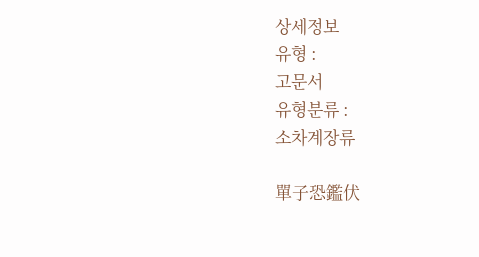상세정보
유형 :
고문서
유형분류 :
소차계장류

單子恐鑑伏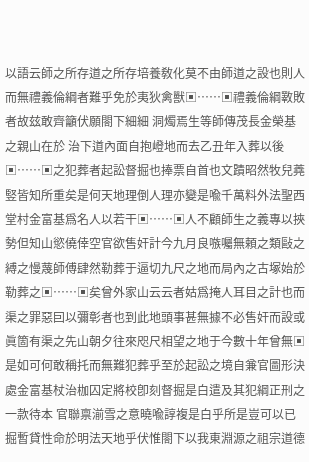以語云師之所存道之所存培養敎化莫不由師道之設也則人而無禮義倫綱者難乎免於夷狄禽獸▣……▣禮義倫綱斁敗者故玆敢齊籲伏願閤下細細 洞燭焉生等師傳茂長金榮基之親山在於 治下道內面自抱嶝地而去乙丑年入葬以後▣……▣之犯葬者起訟督掘也捧票自首也文蹟昭然牧兒蕘竪皆知所重矣是何天地理倒人理亦變是喩千萬料外法聖西堂村金富基爲名人以若干▣……▣人不顧師生之義專以挾勢但知山慾僥倖空官欲售奸計今九月良嗾囑無頼之類敺之縛之慢蔑師傅肆然勒葬于逼切九尺之地而局內之古塚始於勒葬之▣……▣矣曾外家山云云者姑爲掩人耳目之計也而渠之罪惡囙以彌彰者也到此地頭事甚無據不必售奸而設或眞箇有渠之先山朝夕往來咫尺相望之地于今數十年曾無▣是如可何敢稱托而無難犯葬乎至於起訟之境自兼官圖形決處金富基杖治枷囚定將校卽刻督掘是白遣及其犯綱正刑之一款待本 官聯禀湔雪之意曉喩諄複是白乎所是豈可以已掘暫貸性命於明法天地乎伏惟閤下以我東淵源之祖宗道德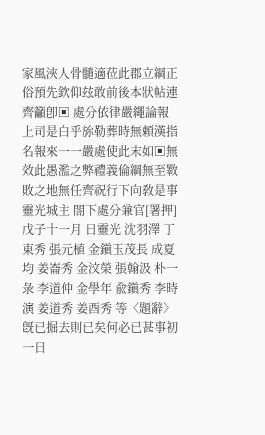家風浹人骨髓適莅此郡立綱正俗預先欽仰玆敢前後本狀帖連齊籲卽▣ 處分依律嚴繩論報 上司是白乎旀勒葬時無頼漢指名報來一一嚴處使此末如▣無效此愚濫之弊禮義倫綱無至斁敗之地無任齊祝行下向敎是事靈光城主 閤下處分兼官[署押]戊子十一月 日靈光 沈羽澤 丁東秀 張元植 金鎭玉茂長 成夏均 姜崙秀 金汶榮 張翰汲 朴一彔 李道仲 金學年 兪鎭秀 李時演 姜道秀 姜酉秀 等〈題辭〉旣已掘去則已矣何必已甚事初一日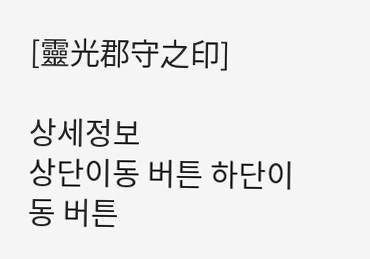[靈光郡守之印]

상세정보
상단이동 버튼 하단이동 버튼